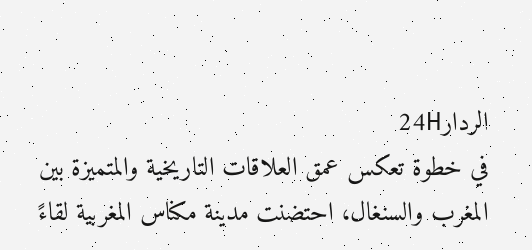الردار24H
في خطوة تعكس عمق العلاقات التاريخية والمتميزة بين المغرب والسنغال، احتضنت مدينة مكناس المغربية لقاءً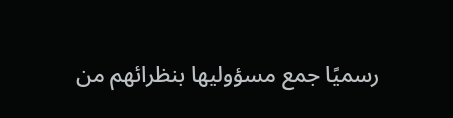رسميًا جمع مسؤوليها بنظرائهم من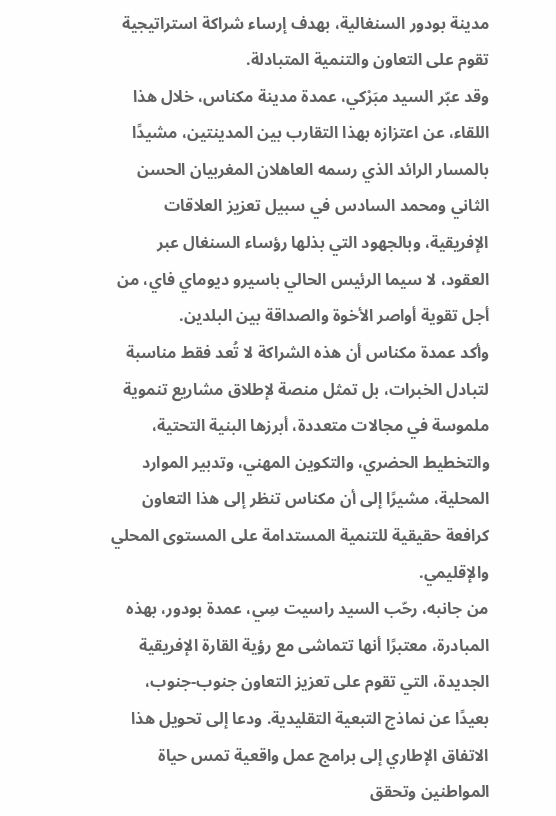مدينة بودور السنغالية، بهدف إرساء شراكة استراتيجية تقوم على التعاون والتنمية المتبادلة.
وقد عبّر السيد مبَرْكي، عمدة مدينة مكناس، خلال هذا اللقاء، عن اعتزازه بهذا التقارب بين المدينتين، مشيدًا بالمسار الرائد الذي رسمه العاهلان المغربيان الحسن الثاني ومحمد السادس في سبيل تعزيز العلاقات الإفريقية، وبالجهود التي بذلها رؤساء السنغال عبر العقود، لا سيما الرئيس الحالي باسيرو ديوماي فاي، من أجل تقوية أواصر الأخوة والصداقة بين البلدين.
وأكد عمدة مكناس أن هذه الشراكة لا تُعد فقط مناسبة لتبادل الخبرات، بل تمثل منصة لإطلاق مشاريع تنموية ملموسة في مجالات متعددة، أبرزها البنية التحتية، والتخطيط الحضري، والتكوين المهني، وتدبير الموارد المحلية، مشيرًا إلى أن مكناس تنظر إلى هذا التعاون كرافعة حقيقية للتنمية المستدامة على المستوى المحلي والإقليمي.
من جانبه، رحّب السيد راسيت سِي، عمدة بودور، بهذه المبادرة، معتبرًا أنها تتماشى مع رؤية القارة الإفريقية الجديدة، التي تقوم على تعزيز التعاون جنوب-جنوب، بعيدًا عن نماذج التبعية التقليدية. ودعا إلى تحويل هذا الاتفاق الإطاري إلى برامج عمل واقعية تمس حياة المواطنين وتحقق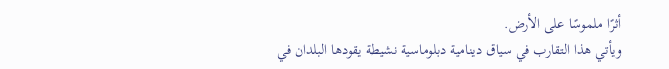أثرًا ملموسًا على الأرض.
ويأتي هذا التقارب في سياق دينامية دبلوماسية نشيطة يقودها البلدان في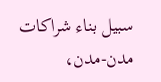سبيل بناء شراكات مدن-مدن،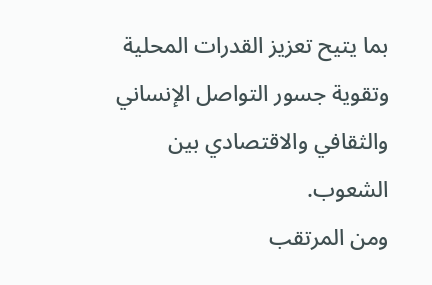بما يتيح تعزيز القدرات المحلية وتقوية جسور التواصل الإنساني والثقافي والاقتصادي بين الشعوب.
ومن المرتقب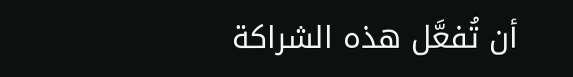أن تُفعَّل هذه الشراكة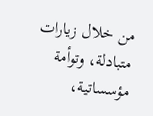من خلال زيارات متبادلة، وتوأمة مؤسساتية،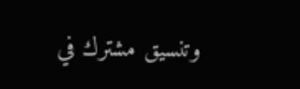وتنسيق مشترك في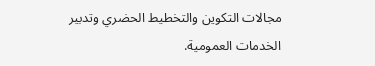مجالات التكوين والتخطيط الحضري وتدبير الخدمات العمومية.